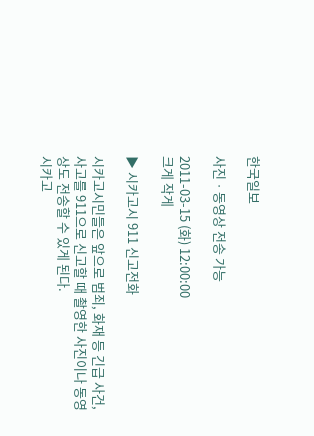한국일보

사진ㆍ동영상 전송 가능

2011-03-15 (화) 12:00:00
크게 작게

▶ 시카고시 911 신고전화

시카고시민들은 앞으로 범죄, 화재 등 긴급 사건, 사고를 911으로 신고할 때 촬영한 사진이나 동영상도 전송할 수 있게 된다.
시카고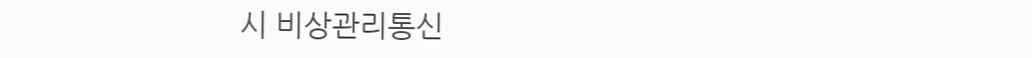시 비상관리통신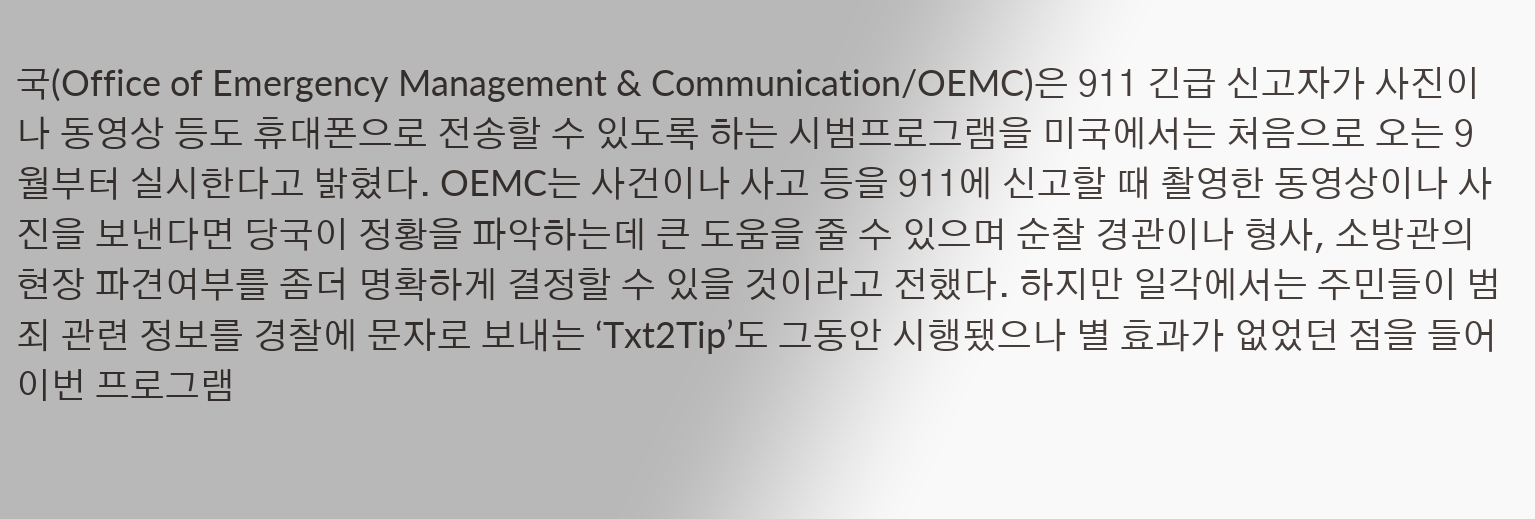국(Office of Emergency Management & Communication/OEMC)은 911 긴급 신고자가 사진이나 동영상 등도 휴대폰으로 전송할 수 있도록 하는 시범프로그램을 미국에서는 처음으로 오는 9월부터 실시한다고 밝혔다. OEMC는 사건이나 사고 등을 911에 신고할 때 촬영한 동영상이나 사진을 보낸다면 당국이 정황을 파악하는데 큰 도움을 줄 수 있으며 순찰 경관이나 형사, 소방관의 현장 파견여부를 좀더 명확하게 결정할 수 있을 것이라고 전했다. 하지만 일각에서는 주민들이 범죄 관련 정보를 경찰에 문자로 보내는 ‘Txt2Tip’도 그동안 시행됐으나 별 효과가 없었던 점을 들어 이번 프로그램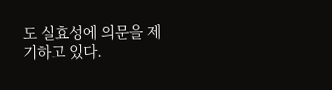도 실효성에 의문을 제기하고 있다.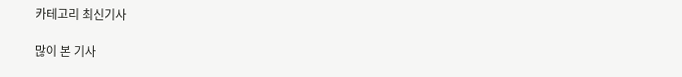카테고리 최신기사

많이 본 기사